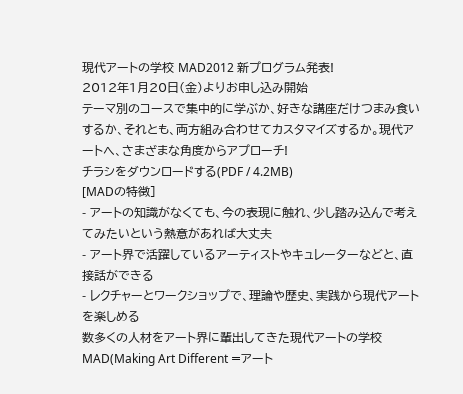現代アートの学校 MAD2012 新プログラム発表!
2012年1月20日(金)よりお申し込み開始
テーマ別のコースで集中的に学ぶか、好きな講座だけつまみ食いするか、それとも、両方組み合わせてカスタマイズするか。現代アートへ、さまざまな角度からアプローチ!
チラシをダウンロードする(PDF / 4.2MB)
[MADの特徴]
- アートの知識がなくても、今の表現に触れ、少し踏み込んで考えてみたいという熱意があれば大丈夫
- アート界で活躍しているアーティストやキュレーターなどと、直接話ができる
- レクチャーとワークショップで、理論や歴史、実践から現代アートを楽しめる
数多くの人材をアート界に輩出してきた現代アートの学校MAD(Making Art Different =アート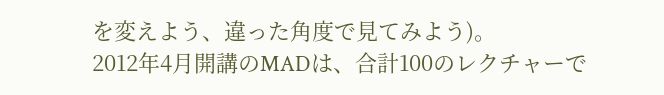を変えよう、違った角度で見てみよう)。
2012年4月開講のMADは、合計100のレクチャーで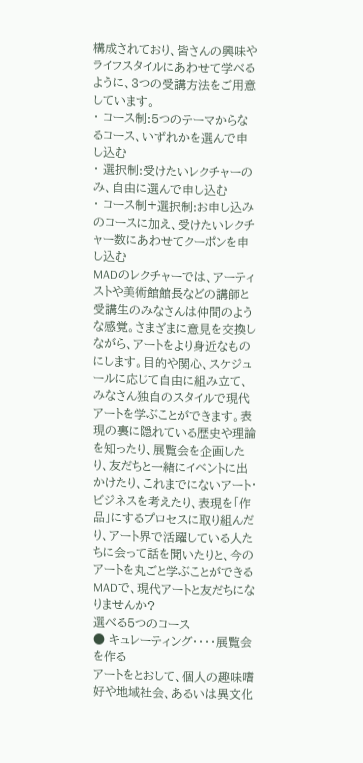構成されており、皆さんの興味やライフスタイルにあわせて学べるように、3つの受講方法をご用意しています。
・ コース制:5つのテーマからなるコース、いずれかを選んで申し込む
・ 選択制:受けたいレクチャーのみ、自由に選んで申し込む
・ コース制+選択制:お申し込みのコースに加え、受けたいレクチャー数にあわせてクーポンを申し込む
MADのレクチャーでは、アーティストや美術館館長などの講師と受講生のみなさんは仲間のような感覚。さまざまに意見を交換しながら、アートをより身近なものにします。目的や関心、スケジュールに応じて自由に組み立て、みなさん独自のスタイルで現代アートを学ぶことができます。表現の裏に隠れている歴史や理論を知ったり、展覧会を企画したり、友だちと一緒にイベントに出かけたり、これまでにないアート・ビジネスを考えたり、表現を「作品」にするプロセスに取り組んだり、アート界で活躍している人たちに会って話を聞いたりと、今のアートを丸ごと学ぶことができるMADで、現代アートと友だちになりませんか?
選べる5つのコース
● キュレーティング・・・・展覧会を作る
アートをとおして、個人の趣味嗜好や地域社会、あるいは異文化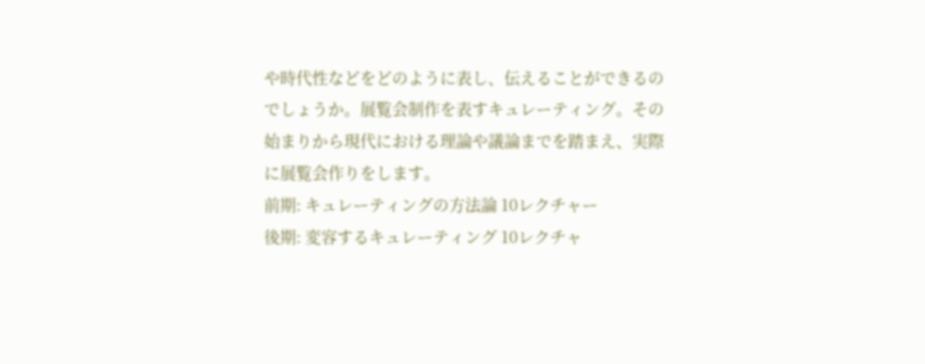や時代性などをどのように表し、伝えることができるのでしょうか。展覧会制作を表すキュレーティング。その始まりから現代における理論や議論までを踏まえ、実際に展覧会作りをします。
前期: キュレーティングの方法論 10レクチャー
後期: 変容するキュレーティング 10レクチャ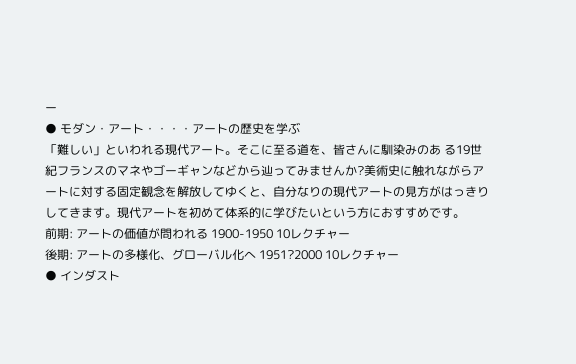ー
● モダン・アート・・・・アートの歴史を学ぶ
「難しい」といわれる現代アート。そこに至る道を、皆さんに馴染みのあ る19世紀フランスのマネやゴーギャンなどから辿ってみませんか?美術史に触れながらアートに対する固定観念を解放してゆくと、自分なりの現代アートの見方がはっきりしてきます。現代アートを初めて体系的に学びたいという方におすすめです。
前期: アートの価値が問われる 1900-1950 10レクチャー
後期: アートの多様化、グローバル化へ 1951?2000 10レクチャー
● インダスト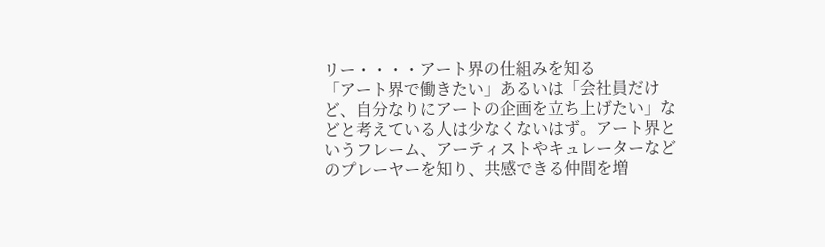リー・・・・アート界の仕組みを知る
「アート界で働きたい」あるいは「会社員だけど、自分なりにアートの企画を立ち上げたい」などと考えている人は少なくないはず。アート界というフレーム、アーティストやキュレーターなどのプレーヤーを知り、共感できる仲間を増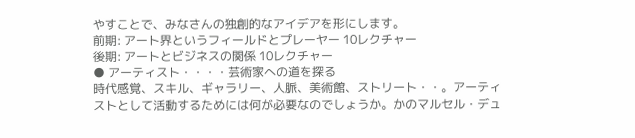やすことで、みなさんの独創的なアイデアを形にします。
前期: アート界というフィールドとプレーヤー 10レクチャー
後期: アートとビジネスの関係 10レクチャー
● アーティスト・・・・芸術家への道を探る
時代感覚、スキル、ギャラリー、人脈、美術館、ストリート・・。アーティストとして活動するためには何が必要なのでしょうか。かのマルセル・デュ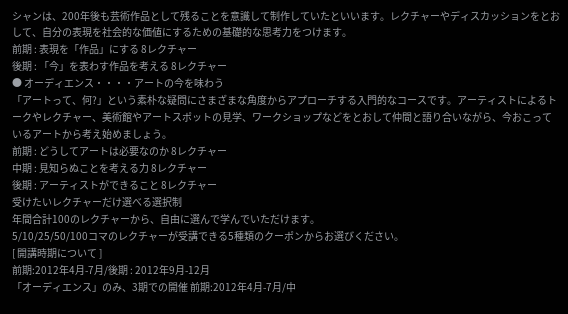シャンは、200年後も芸術作品として残ることを意識して制作していたといいます。レクチャーやディスカッションをとおして、自分の表現を社会的な価値にするための基礎的な思考力をつけます。
前期 : 表現を「作品」にする 8レクチャー
後期 : 「今」を表わす作品を考える 8レクチャー
● オーディエンス・・・・アートの今を味わう
「アートって、何?」という素朴な疑問にさまざまな角度からアプローチする入門的なコースです。アーティストによるトークやレクチャー、美術館やアートスポットの見学、ワークショップなどをとおして仲間と語り合いながら、今おこっているアートから考え始めましょう。
前期 : どうしてアートは必要なのか 8レクチャー
中期 : 見知らぬことを考える力 8レクチャー
後期 : アーティストができること 8レクチャー
受けたいレクチャーだけ選べる選択制
年間合計100のレクチャーから、自由に選んで学んでいただけます。
5/10/25/50/100コマのレクチャーが受講できる5種類のクーポンからお選びください。
[ 開講時期について ]
前期:2012年4月-7月/後期 : 2012年9月-12月
「オーディエンス」のみ、3期での開催 前期:2012年4月-7月/中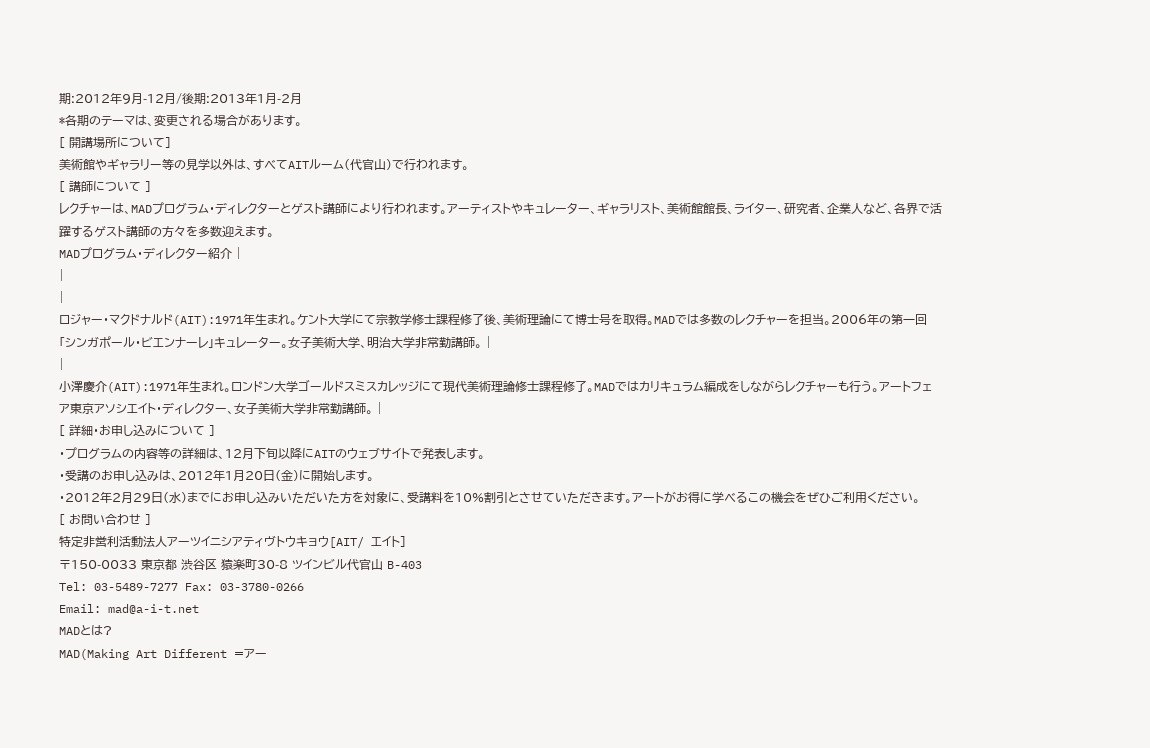期:2012年9月-12月/後期:2013年1月-2月
*各期のテーマは、変更される場合があります。
[ 開講場所について]
美術館やギャラリー等の見学以外は、すべてAITルーム(代官山)で行われます。
[ 講師について ]
レクチャーは、MADプログラム・ディレクターとゲスト講師により行われます。アーティストやキュレーター、ギャラリスト、美術館館長、ライター、研究者、企業人など、各界で活躍するゲスト講師の方々を多数迎えます。
MADプログラム・ディレクター紹介 |
|
|
ロジャー・マクドナルド(AIT):1971年生まれ。ケント大学にて宗教学修士課程修了後、美術理論にて博士号を取得。MADでは多数のレクチャーを担当。2006年の第一回「シンガポール・ビエンナーレ」キュレーター。女子美術大学、明治大学非常勤講師。 |
|
小澤慶介(AIT):1971年生まれ。ロンドン大学ゴールドスミスカレッジにて現代美術理論修士課程修了。MADではカリキュラム編成をしながらレクチャーも行う。アートフェア東京アソシエイト・ディレクター、女子美術大学非常勤講師。 |
[ 詳細・お申し込みについて ]
・プログラムの内容等の詳細は、12月下旬以降にAITのウェブサイトで発表します。
・受講のお申し込みは、2012年1月20日(金)に開始します。
・2012年2月29日(水)までにお申し込みいただいた方を対象に、受講料を10%割引とさせていただきます。アートがお得に学べるこの機会をぜひご利用ください。
[ お問い合わせ ]
特定非営利活動法人アーツイニシアティヴトウキョウ[AIT/ エイト]
〒150-0033 東京都 渋谷区 猿楽町30-8 ツインビル代官山 B-403
Tel: 03-5489-7277 Fax: 03-3780-0266
Email: mad@a-i-t.net
MADとは?
MAD(Making Art Different =アー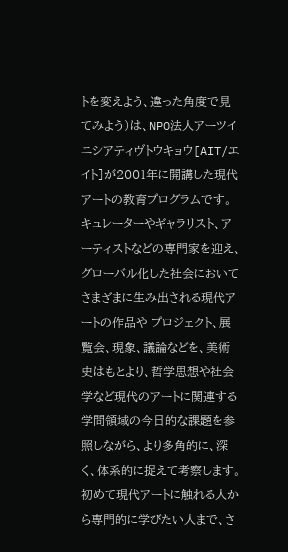トを変えよう、違った角度で見てみよう)は、NPO法人アーツイニシアティヴトウキョウ[AIT/エイト]が2001年に開講した現代アートの教育プログラムです。キュレーターやギャラリスト、アーティストなどの専門家を迎え、グローバル化した社会においてさまざまに生み出される現代アートの作品や プロジェクト、展覧会、現象、議論などを、美術史はもとより、哲学思想や社会学など現代のアートに関連する学問領域の今日的な課題を参照しながら、より多角的に、深く、体系的に捉えて考察します。初めて現代アートに触れる人から専門的に学びたい人まで、さ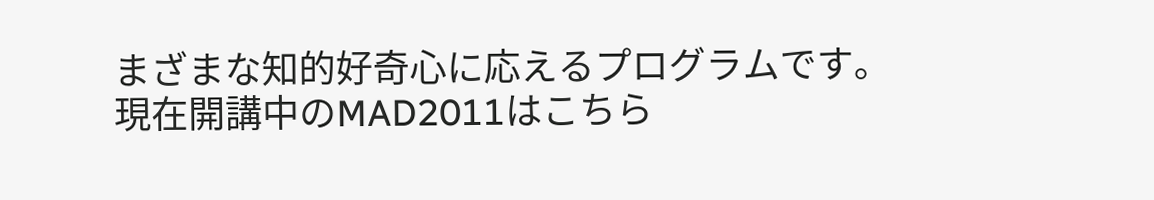まざまな知的好奇心に応えるプログラムです。
現在開講中のMAD2011はこちら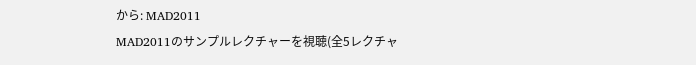から: MAD2011
MAD2011のサンプルレクチャーを視聴(全5レクチャ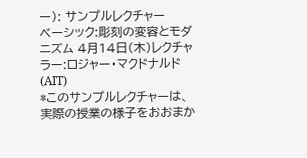ー): サンプルレクチャー
ベーシック:彫刻の変容とモダニズム 4月14日(木)レクチャラー:ロジャー・マクドナルド (AIT)
*このサンプルレクチャーは、実際の授業の様子をおおまか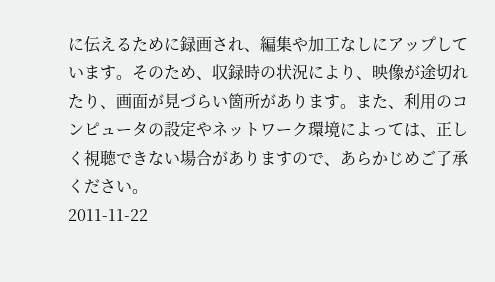に伝えるために録画され、編集や加工なしにアップしています。そのため、収録時の状況により、映像が途切れたり、画面が見づらい箇所があります。また、利用のコンピュータの設定やネットワーク環境によっては、正しく視聴できない場合がありますので、あらかじめご了承ください。
2011-11-22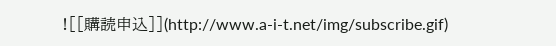![[購読申込]](http://www.a-i-t.net/img/subscribe.gif)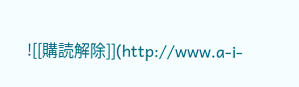![[購読解除]](http://www.a-i-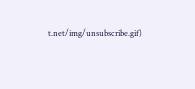t.net/img/unsubscribe.gif)